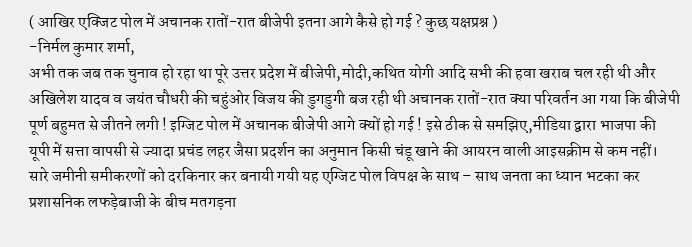( आखिर एक्जिट पोल में अचानक रातों-रात बीजेपी इतना आगे कैसे हो गई ? कुछ यक्षप्रश्न )
-निर्मल कुमार शर्मा,
अभी तक जब तक चुनाव हो रहा था पूरे उत्तर प्रदेश में बीजेपी,मोदी,कथित योगी आदि सभी की हवा खराब चल रही थी और अखिलेश यादव व जयंत चौधरी की चहुंओर विजय की डुगडुगी बज रही थी अचानक रातों-रात क्या परिवर्तन आ गया कि बीजेपी पूर्ण बहुमत से जीतने लगी ! इग्जिट पोल में अचानक बीजेपी आगे क्यों हो गई ! इसे ठीक से समझिए,मीडिया द्वारा भाजपा की यूपी में सत्ता वापसी से ज्यादा प्रचंड लहर जैसा प्रदर्शन का अनुमान किसी चंडू खाने की आयरन वाली आइसक्रीम से कम नहीं। सारे जमीनी समीकरणों को दरकिनार कर बनायी गयी यह एग्जिट पोल विपक्ष के साथ – साथ जनता का ध्यान भटका कर प्रशासनिक लफड़ेबाजी के बीच मतगड़ना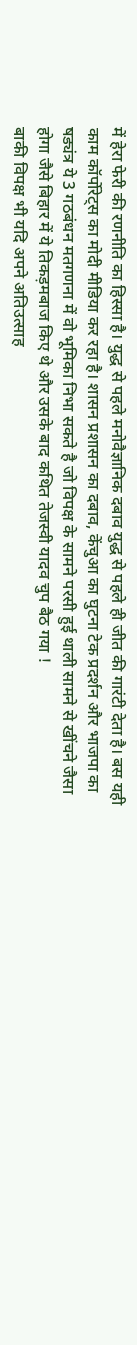में हेरा फेरी की रणनीति का हिस्सा है। युद्ध से पहले मनोवैज्ञानिक दबाव युद्ध से पहले ही जीत की गारंटी देता है। बस यही काम कॉर्पोरेट्स का मोदी मीडिया कर रहा है। शासन प्रशासन का दबाव, केंचुआ का घुटना टेक प्रदर्शन और भाजपा का षड्यंत्र ये 3 गठबंधन मतगणना में वो भूमिका निभा सकते है जो विपक्ष के सामने परसी हुई थाली सामने से खींचने जैसा होगा जैसे बिहार में ये तिकड़मबाज किए थे और उसके बाद कथित तेजस्वी यादव चुप बैठ गया !
बाकी विपक्ष भी यदि अपने अतिउत्साह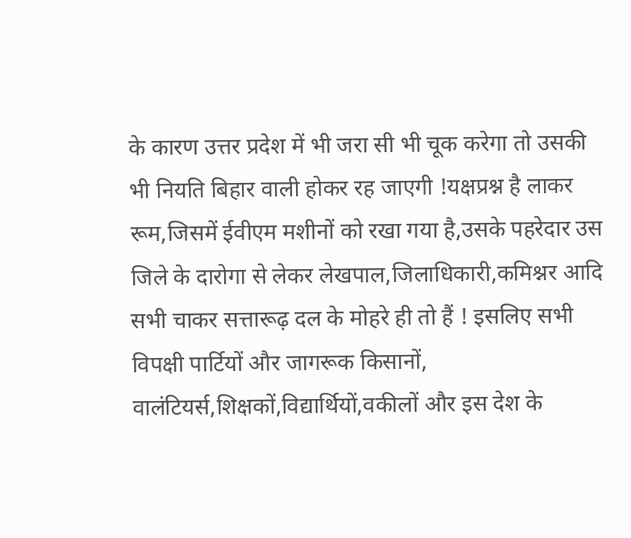के कारण उत्तर प्रदेश में भी जरा सी भी चूक करेगा तो उसकी भी नियति बिहार वाली होकर रह जाएगी !यक्षप्रश्न है लाकर रूम,जिसमें ईवीएम मशीनों को रखा गया है,उसके पहरेदार उस जिले के दारोगा से लेकर लेखपाल,जिलाधिकारी,कमिश्नर आदि सभी चाकर सत्तारूढ़ दल के मोहरे ही तो हैं ! इसलिए सभी विपक्षी पार्टियों और जागरूक किसानों, वालंटियर्स,शिक्षकों,विद्यार्थियों,वकीलों और इस देश के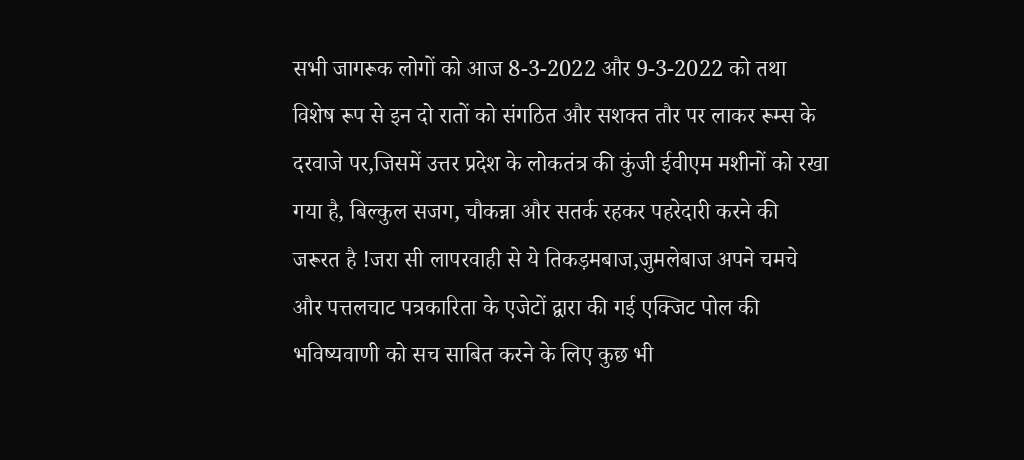सभी जागरूक लोगों को आज 8-3-2022 और 9-3-2022 को तथा विशेष रूप से इन दो रातों को संगठित और सशक्त तौर पर लाकर रूम्स के दरवाजे पर,जिसमें उत्तर प्रदेश के लोकतंत्र की कुंजी ईवीएम मशीनों को रखा गया है, बिल्कुल सजग, चौकन्ना और सतर्क रहकर पहरेदारी करने की जरूरत है !जरा सी लापरवाही से ये तिकड़मबाज,जुमलेबाज अपने चमचे और पत्तलचाट पत्रकारिता के एजेटों द्वारा की गई एक्जिट पोल की भविष्यवाणी को सच साबित करने के लिए कुछ भी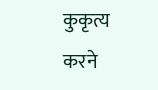कुकृत्य करने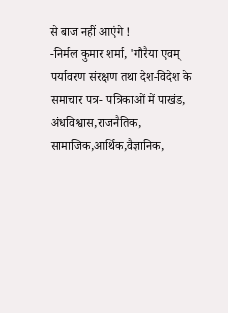से बाज नहीं आएंगे !
-निर्मल कुमार शर्मा, 'गौरैया एवम् पर्यावरण संरक्षण तथा देश-विदेश के समाचार पत्र- पत्रिकाओं में पाखंड, अंधविश्वास,राजनैतिक, सामाजिक,आर्थिक,वैज्ञानिक,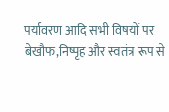पर्यावरण आदि सभी विषयों पर बेखौफ,निष्पृह और स्वतंत्र रूप से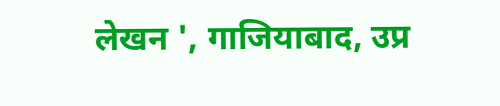लेखन ', गाजियाबाद, उप्र